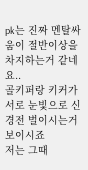pk는 진짜 멘탈싸움이 절반이상을 차지하는거 같네요..
골키퍼랑 키커가 서로 눈빛으로 신경전 벌이시는거 보이시죠
저는 그때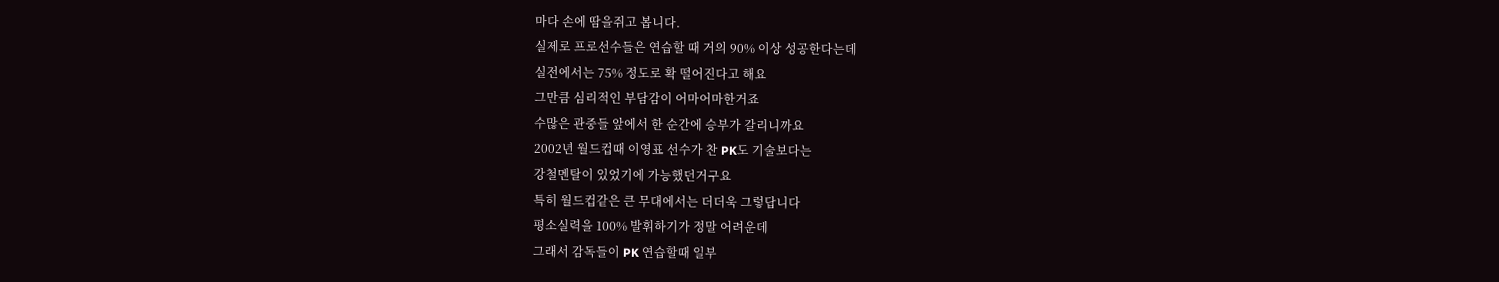마다 손에 땀을쥐고 봅니다.
실제로 프로선수들은 연습할 때 거의 90% 이상 성공한다는데
실전에서는 75% 정도로 확 떨어진다고 해요
그만큼 심리적인 부담감이 어마어마한거죠
수많은 관중들 앞에서 한 순간에 승부가 갈리니까요
2002년 월드컵때 이영표 선수가 찬 PK도 기술보다는
강철멘탈이 있었기에 가능했던거구요
특히 월드컵같은 큰 무대에서는 더더욱 그렇답니다
평소실력을 100% 발휘하기가 정말 어려운데
그래서 감독들이 PK 연습할때 일부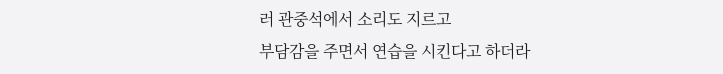러 관중석에서 소리도 지르고
부담감을 주면서 연습을 시킨다고 하더라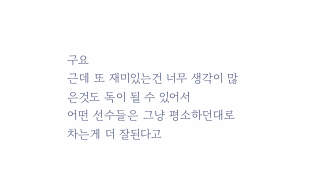구요
근데 또 재미있는건 너무 생각이 많은것도 독이 될 수 있어서
어떤 선수들은 그냥 평소하던대로 차는게 더 잘된다고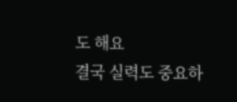도 해요
결국 실력도 중요하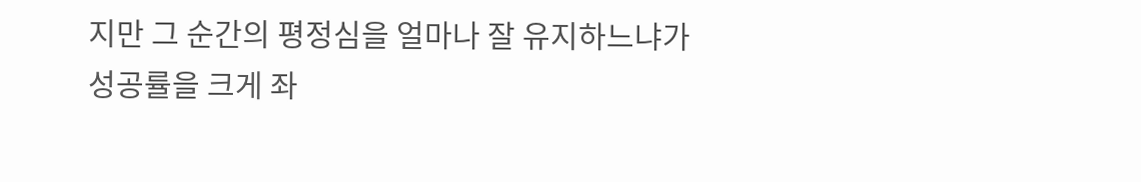지만 그 순간의 평정심을 얼마나 잘 유지하느냐가
성공률을 크게 좌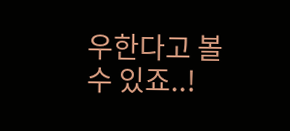우한다고 볼 수 있죠..!